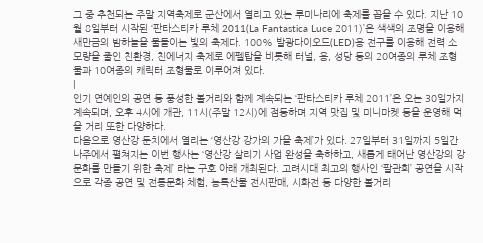그 중 추천되는 주말 지역축제로 군산에서 열리고 있는 루미나리에 축제를 꼽을 수 있다. 지난 10월 8일부터 시작된 ‘판타스티카 루체 2011(La Fantastica Luce 2011)’은 색색의 조명을 이용해 새만금의 밤하늘을 물들이는 빛의 축제다. 100% 발광다이오드(LED)용 전구를 이용해 전력 소모량을 줄인 친환경, 친에너지 축제로 에펠탑을 비롯해 터널, 용, 성당 등의 20여종의 루체 조형물과 10여종의 캐릭터 조형물로 이루어져 있다.
|
인기 연예인의 공연 등 풍성한 볼거리와 함께 계속되는 ‘판타스티카 루체 2011’은 오는 30일가지 계속되며, 오후 4시에 개관, 11시(주말 12시)에 점등하며 지역 맛집 및 미니마켓 등을 운영해 먹을 거리 또한 다양하다.
다음으로 영산강 둔치에서 열리는 ‘영산강 강가의 가을 축제’가 있다. 27일부터 31일까지 5일간 나주에서 펼쳐지는 이번 행사는 ‘영산강 살리기 사업 완성을 축하하고, 새롭게 태어난 영산강의 강 문화를 만들기 위한 축제’ 라는 구호 아래 개최된다. 고려시대 최고의 행사인 ‘팔관회’ 공연을 시작으로 각종 공연 및 전통문화 체험, 농특산물 전시판매, 시화전 등 다양한 볼거리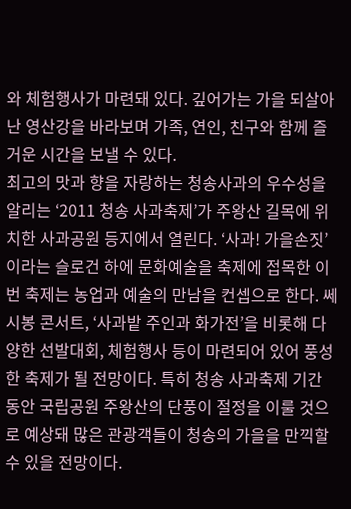와 체험행사가 마련돼 있다. 깊어가는 가을 되살아난 영산강을 바라보며 가족, 연인, 친구와 함께 즐거운 시간을 보낼 수 있다.
최고의 맛과 향을 자랑하는 청송사과의 우수성을 알리는 ‘2011 청송 사과축제’가 주왕산 길목에 위치한 사과공원 등지에서 열린다. ‘사과! 가을손짓’이라는 슬로건 하에 문화예술을 축제에 접목한 이번 축제는 농업과 예술의 만남을 컨셉으로 한다. 쎄시봉 콘서트, ‘사과밭 주인과 화가전’을 비롯해 다양한 선발대회, 체험행사 등이 마련되어 있어 풍성한 축제가 될 전망이다. 특히 청송 사과축제 기간 동안 국립공원 주왕산의 단풍이 절정을 이룰 것으로 예상돼 많은 관광객들이 청송의 가을을 만끽할 수 있을 전망이다.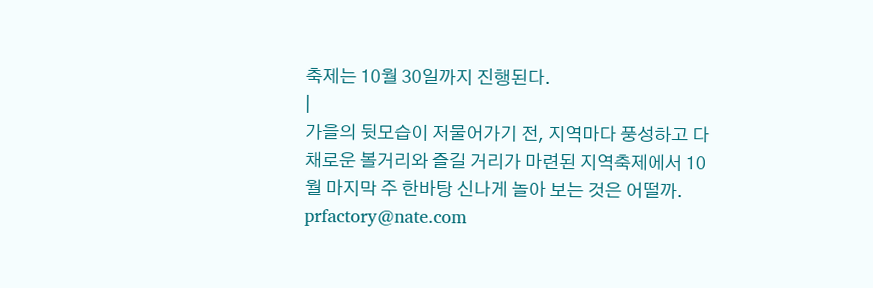축제는 10월 30일까지 진행된다.
|
가을의 뒷모습이 저물어가기 전, 지역마다 풍성하고 다채로운 볼거리와 즐길 거리가 마련된 지역축제에서 10월 마지막 주 한바탕 신나게 놀아 보는 것은 어떨까.
prfactory@nate.com